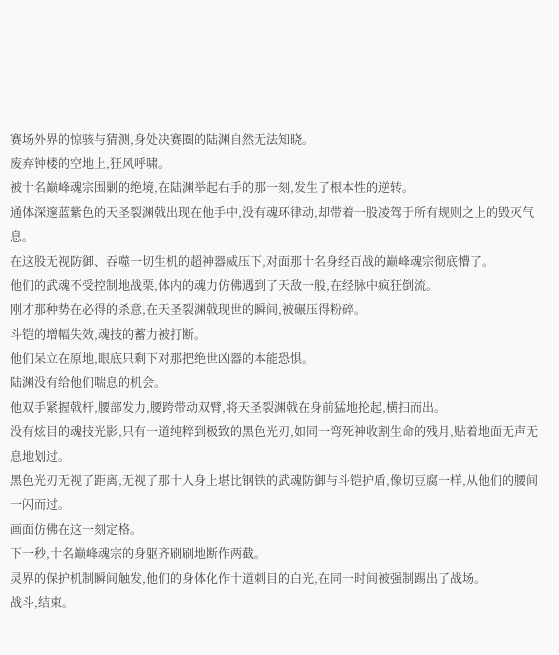赛场外界的惊骇与猜测,身处决赛圈的陆渊自然无法知晓。
废弃钟楼的空地上,狂风呼啸。
被十名巅峰魂宗围剿的绝境,在陆渊举起右手的那一刻,发生了根本性的逆转。
通体深邃蓝紫色的天圣裂渊戟出现在他手中,没有魂环律动,却带着一股凌驾于所有规则之上的毁灭气息。
在这股无视防御、吞噬一切生机的超神器威压下,对面那十名身经百战的巅峰魂宗彻底懵了。
他们的武魂不受控制地战栗,体内的魂力仿佛遇到了天敌一般,在经脉中疯狂倒流。
刚才那种势在必得的杀意,在天圣裂渊戟现世的瞬间,被碾压得粉碎。
斗铠的增幅失效,魂技的蓄力被打断。
他们呆立在原地,眼底只剩下对那把绝世凶器的本能恐惧。
陆渊没有给他们喘息的机会。
他双手紧握戟杆,腰部发力,腰跨带动双臂,将天圣裂渊戟在身前猛地抡起,横扫而出。
没有炫目的魂技光影,只有一道纯粹到极致的黑色光刃,如同一弯死神收割生命的残月,贴着地面无声无息地划过。
黑色光刃无视了距离,无视了那十人身上堪比钢铁的武魂防御与斗铠护盾,像切豆腐一样,从他们的腰间一闪而过。
画面仿佛在这一刻定格。
下一秒,十名巅峰魂宗的身躯齐刷刷地断作两截。
灵界的保护机制瞬间触发,他们的身体化作十道刺目的白光,在同一时间被强制踢出了战场。
战斗,结束。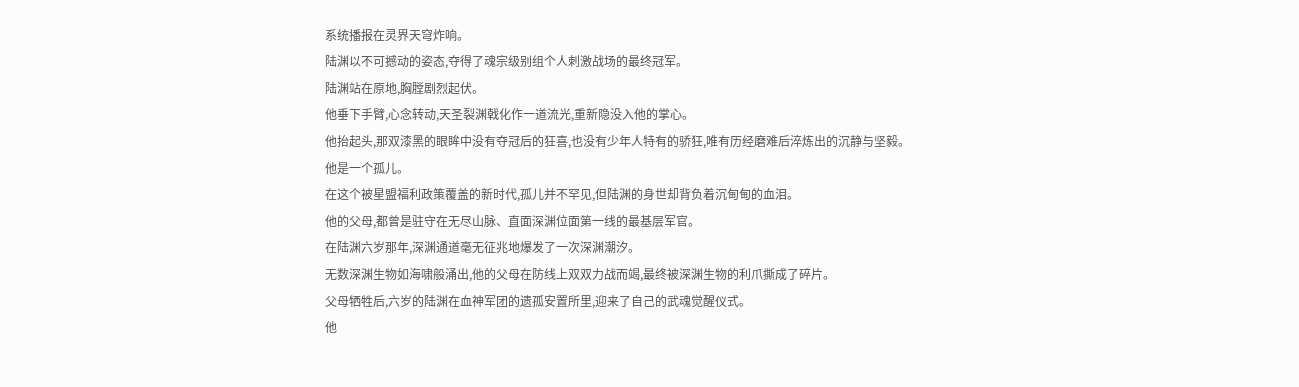系统播报在灵界天穹炸响。
陆渊以不可撼动的姿态,夺得了魂宗级别组个人刺激战场的最终冠军。
陆渊站在原地,胸膛剧烈起伏。
他垂下手臂,心念转动,天圣裂渊戟化作一道流光,重新隐没入他的掌心。
他抬起头,那双漆黑的眼眸中没有夺冠后的狂喜,也没有少年人特有的骄狂,唯有历经磨难后淬炼出的沉静与坚毅。
他是一个孤儿。
在这个被星盟福利政策覆盖的新时代,孤儿并不罕见,但陆渊的身世却背负着沉甸甸的血泪。
他的父母,都曾是驻守在无尽山脉、直面深渊位面第一线的最基层军官。
在陆渊六岁那年,深渊通道毫无征兆地爆发了一次深渊潮汐。
无数深渊生物如海啸般涌出,他的父母在防线上双双力战而竭,最终被深渊生物的利爪撕成了碎片。
父母牺牲后,六岁的陆渊在血神军团的遗孤安置所里,迎来了自己的武魂觉醒仪式。
他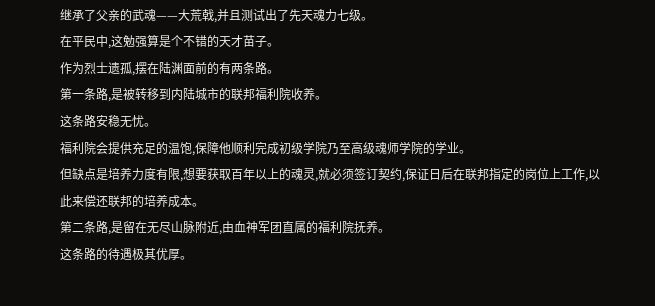继承了父亲的武魂——大荒戟,并且测试出了先天魂力七级。
在平民中,这勉强算是个不错的天才苗子。
作为烈士遗孤,摆在陆渊面前的有两条路。
第一条路,是被转移到内陆城市的联邦福利院收养。
这条路安稳无忧。
福利院会提供充足的温饱,保障他顺利完成初级学院乃至高级魂师学院的学业。
但缺点是培养力度有限,想要获取百年以上的魂灵,就必须签订契约,保证日后在联邦指定的岗位上工作,以此来偿还联邦的培养成本。
第二条路,是留在无尽山脉附近,由血神军团直属的福利院抚养。
这条路的待遇极其优厚。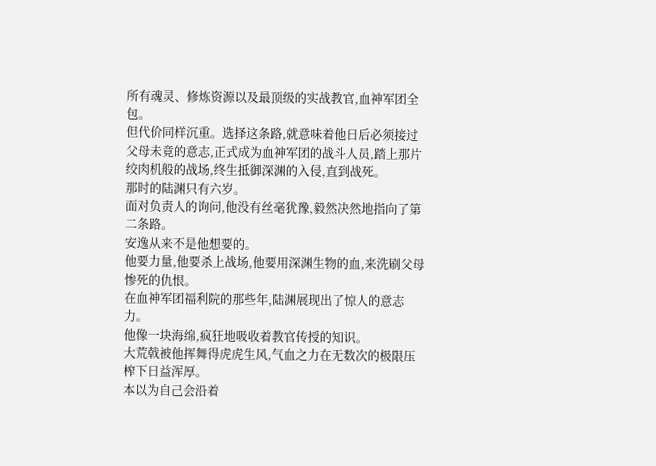所有魂灵、修炼资源以及最顶级的实战教官,血神军团全包。
但代价同样沉重。选择这条路,就意味着他日后必须接过父母未竟的意志,正式成为血神军团的战斗人员,踏上那片绞肉机般的战场,终生抵御深渊的入侵,直到战死。
那时的陆渊只有六岁。
面对负责人的询问,他没有丝毫犹豫,毅然决然地指向了第二条路。
安逸从来不是他想要的。
他要力量,他要杀上战场,他要用深渊生物的血,来洗刷父母惨死的仇恨。
在血神军团福利院的那些年,陆渊展现出了惊人的意志力。
他像一块海绵,疯狂地吸收着教官传授的知识。
大荒戟被他挥舞得虎虎生风,气血之力在无数次的极限压榨下日益浑厚。
本以为自己会沿着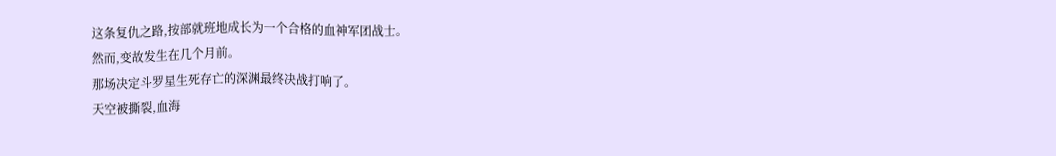这条复仇之路,按部就班地成长为一个合格的血神军团战士。
然而,变故发生在几个月前。
那场决定斗罗星生死存亡的深渊最终决战打响了。
天空被撕裂,血海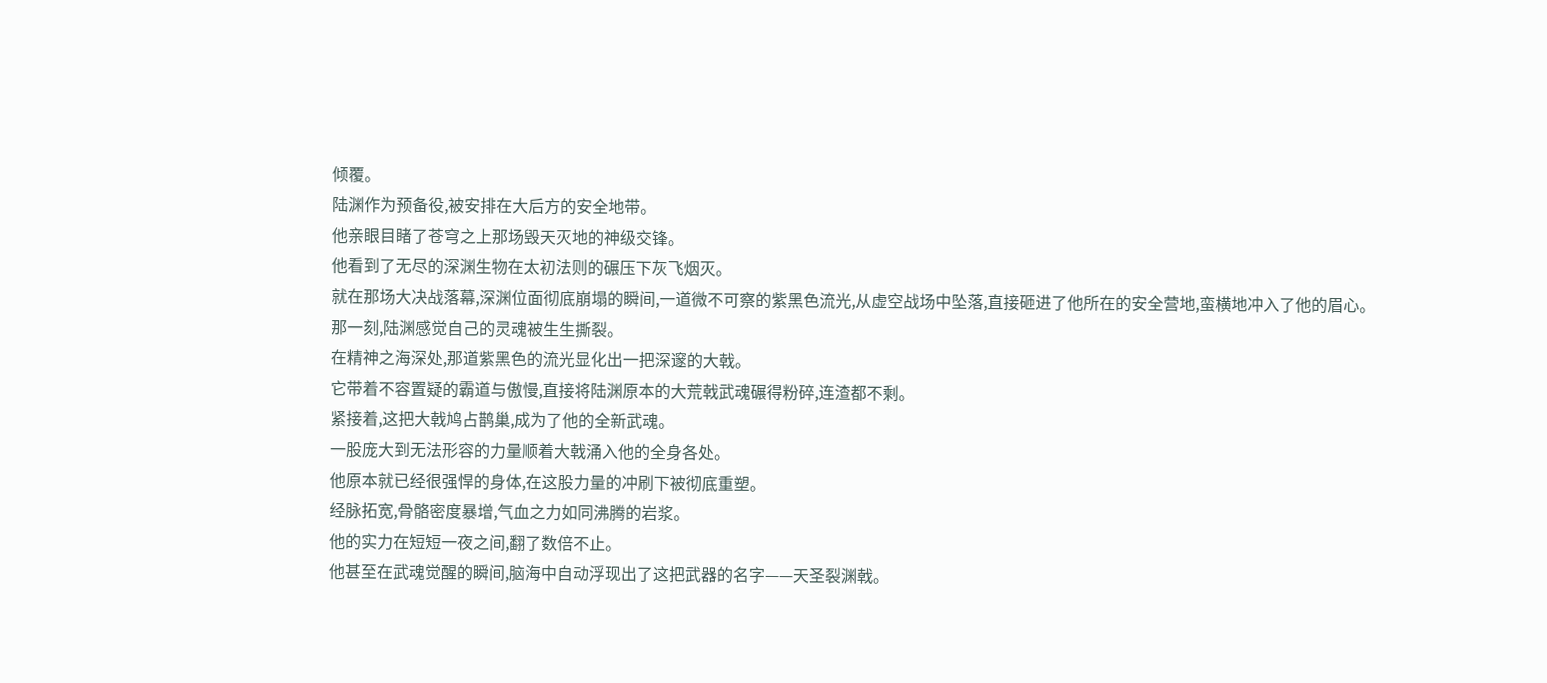倾覆。
陆渊作为预备役,被安排在大后方的安全地带。
他亲眼目睹了苍穹之上那场毁天灭地的神级交锋。
他看到了无尽的深渊生物在太初法则的碾压下灰飞烟灭。
就在那场大决战落幕,深渊位面彻底崩塌的瞬间,一道微不可察的紫黑色流光,从虚空战场中坠落,直接砸进了他所在的安全营地,蛮横地冲入了他的眉心。
那一刻,陆渊感觉自己的灵魂被生生撕裂。
在精神之海深处,那道紫黑色的流光显化出一把深邃的大戟。
它带着不容置疑的霸道与傲慢,直接将陆渊原本的大荒戟武魂碾得粉碎,连渣都不剩。
紧接着,这把大戟鸠占鹊巢,成为了他的全新武魂。
一股庞大到无法形容的力量顺着大戟涌入他的全身各处。
他原本就已经很强悍的身体,在这股力量的冲刷下被彻底重塑。
经脉拓宽,骨骼密度暴增,气血之力如同沸腾的岩浆。
他的实力在短短一夜之间,翻了数倍不止。
他甚至在武魂觉醒的瞬间,脑海中自动浮现出了这把武器的名字——天圣裂渊戟。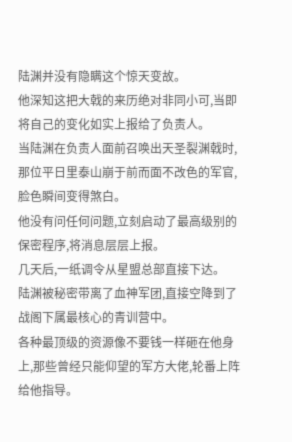陆渊并没有隐瞒这个惊天变故。
他深知这把大戟的来历绝对非同小可,当即将自己的变化如实上报给了负责人。
当陆渊在负责人面前召唤出天圣裂渊戟时,那位平日里泰山崩于前而面不改色的军官,脸色瞬间变得煞白。
他没有问任何问题,立刻启动了最高级别的保密程序,将消息层层上报。
几天后,一纸调令从星盟总部直接下达。
陆渊被秘密带离了血神军团,直接空降到了战阁下属最核心的青训营中。
各种最顶级的资源像不要钱一样砸在他身上,那些曾经只能仰望的军方大佬,轮番上阵给他指导。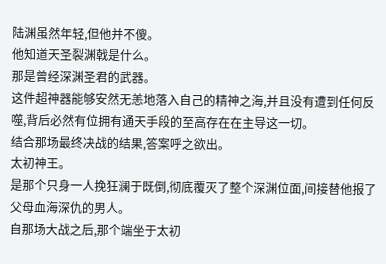陆渊虽然年轻,但他并不傻。
他知道天圣裂渊戟是什么。
那是曾经深渊圣君的武器。
这件超神器能够安然无恙地落入自己的精神之海,并且没有遭到任何反噬,背后必然有位拥有通天手段的至高存在在主导这一切。
结合那场最终决战的结果,答案呼之欲出。
太初神王。
是那个只身一人挽狂澜于既倒,彻底覆灭了整个深渊位面,间接替他报了父母血海深仇的男人。
自那场大战之后,那个端坐于太初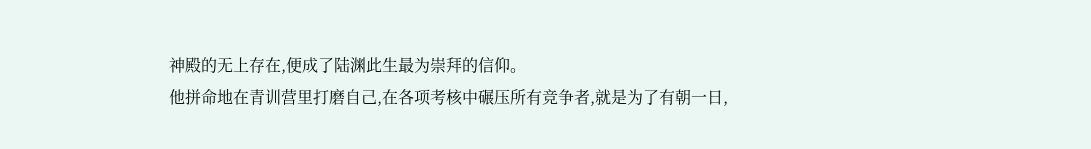神殿的无上存在,便成了陆渊此生最为崇拜的信仰。
他拼命地在青训营里打磨自己,在各项考核中碾压所有竞争者,就是为了有朝一日,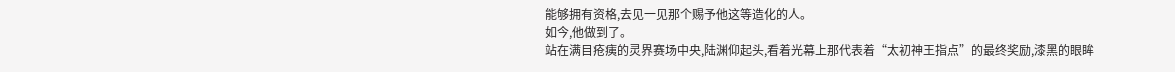能够拥有资格,去见一见那个赐予他这等造化的人。
如今,他做到了。
站在满目疮痍的灵界赛场中央,陆渊仰起头,看着光幕上那代表着“太初神王指点”的最终奖励,漆黑的眼眸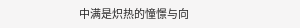中满是炽热的憧憬与向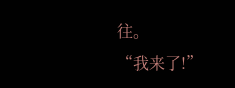往。
“我来了!”